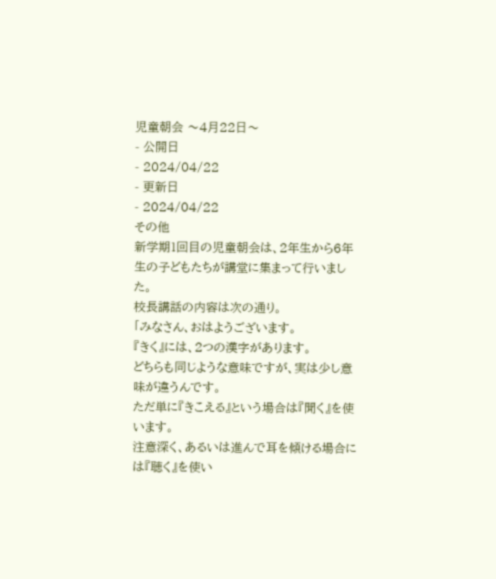児童朝会 〜4月22日〜
- 公開日
- 2024/04/22
- 更新日
- 2024/04/22
その他
新学期1回目の児童朝会は、2年生から6年生の子どもたちが講堂に集まって行いました。
校長講話の内容は次の通り。
「みなさん、おはようございます。
『きく』には、2つの漢字があります。
どちらも同じような意味ですが、実は少し意味が違うんです。
ただ単に『きこえる』という場合は『聞く』を使います。
注意深く、あるいは進んで耳を傾ける場合には『聴く』を使い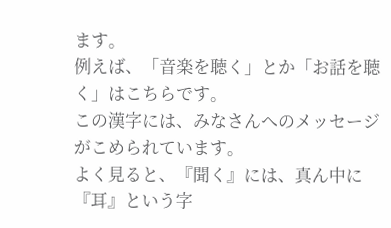ます。
例えば、「音楽を聴く」とか「お話を聴く」はこちらです。
この漢字には、みなさんへのメッセージがこめられています。
よく見ると、『聞く』には、真ん中に『耳』という字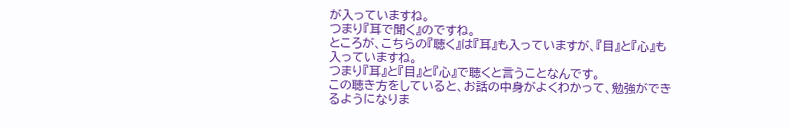が入っていますね。
つまり『耳で聞く』のですね。
ところが、こちらの『聴く』は『耳』も入っていますが、『目』と『心』も入っていますね。
つまり『耳』と『目』と『心』で聴くと言うことなんです。
この聴き方をしていると、お話の中身がよくわかって、勉強ができるようになりま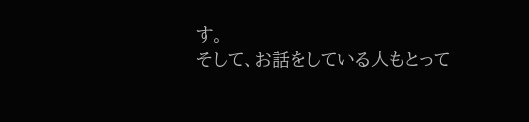す。
そして、お話をしている人もとって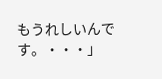もうれしいんです。・・・」